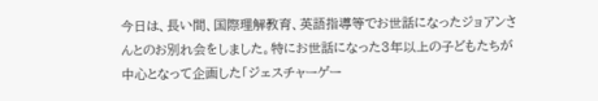今日は、長い間、国際理解教育、英語指導等でお世話になったジョアンさんとのお別れ会をしました。特にお世話になった3年以上の子どもたちが中心となって企画した「ジェスチャーゲー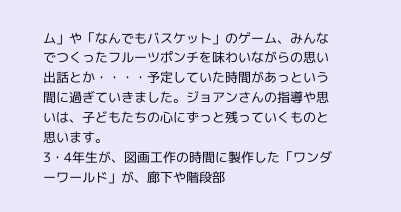ム」や「なんでもバスケット」のゲーム、みんなでつくったフルーツポンチを味わいながらの思い出話とか・・・・予定していた時間があっという間に過ぎていきました。ジョアンさんの指導や思いは、子どもたちの心にずっと残っていくものと思います。
3・4年生が、図画工作の時間に製作した「ワンダーワールド」が、廊下や階段部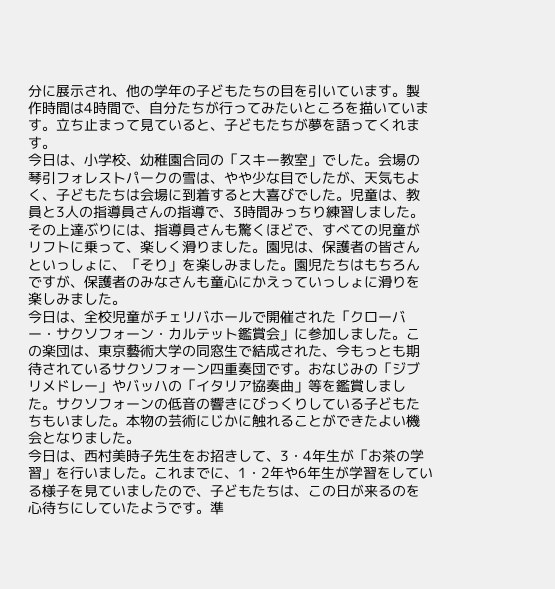分に展示され、他の学年の子どもたちの目を引いています。製作時間は4時間で、自分たちが行ってみたいところを描いています。立ち止まって見ていると、子どもたちが夢を語ってくれます。
今日は、小学校、幼稚園合同の「スキー教室」でした。会場の琴引フォレストパークの雪は、やや少な目でしたが、天気もよく、子どもたちは会場に到着すると大喜びでした。児童は、教員と3人の指導員さんの指導で、3時間みっちり練習しました。その上達ぶりには、指導員さんも驚くほどで、すべての児童がリフトに乗って、楽しく滑りました。園児は、保護者の皆さんといっしょに、「そり」を楽しみました。園児たちはもちろんですが、保護者のみなさんも童心にかえっていっしょに滑りを楽しみました。
今日は、全校児童がチェリバホールで開催された「クローバー・サクソフォーン・カルテット鑑賞会」に参加しました。この楽団は、東京藝術大学の同窓生で結成された、今もっとも期待されているサクソフォーン四重奏団です。おなじみの「ジブリメドレー」やバッハの「イタリア協奏曲」等を鑑賞しました。サクソフォーンの低音の響きにびっくりしている子どもたちもいました。本物の芸術にじかに触れることができたよい機会となりました。
今日は、西村美時子先生をお招きして、3・4年生が「お茶の学習」を行いました。これまでに、1・2年や6年生が学習をしている様子を見ていましたので、子どもたちは、この日が来るのを心待ちにしていたようです。準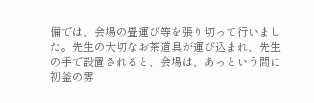備では、会場の畳運び等を張り切って行いました。先生の大切なお茶道具が運び込まれ、先生の手で設置されると、会場は、あっという間に初釜の雰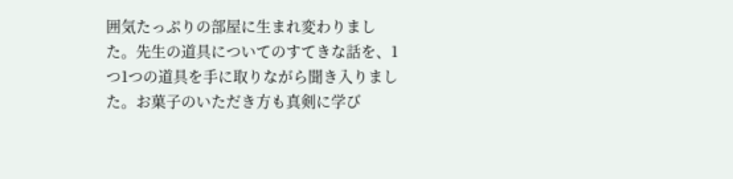囲気たっぷりの部屋に生まれ変わりました。先生の道具についてのすてきな話を、1つ1つの道具を手に取りながら聞き入りました。お菓子のいただき方も真剣に学び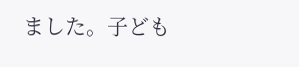ました。子ども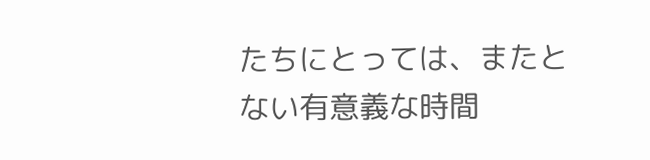たちにとっては、またとない有意義な時間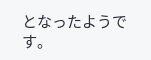となったようです。